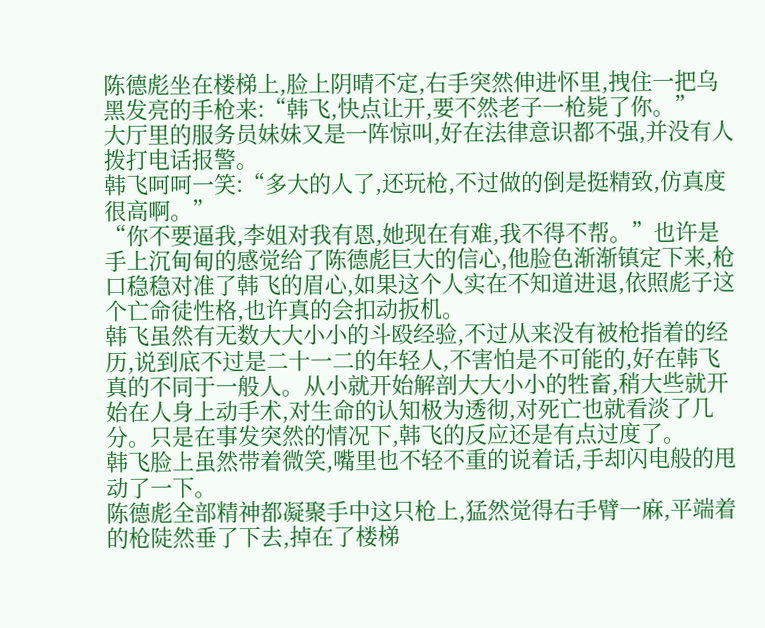陈德彪坐在楼梯上,脸上阴晴不定,右手突然伸进怀里,拽住一把乌黑发亮的手枪来:“韩飞,快点让开,要不然老子一枪毙了你。”
大厅里的服务员妹妹又是一阵惊叫,好在法律意识都不强,并没有人拨打电话报警。
韩飞呵呵一笑:“多大的人了,还玩枪,不过做的倒是挺精致,仿真度很高啊。”
“你不要逼我,李姐对我有恩,她现在有难,我不得不帮。”也许是手上沉甸甸的感觉给了陈德彪巨大的信心,他脸色渐渐镇定下来,枪口稳稳对准了韩飞的眉心,如果这个人实在不知道进退,依照彪子这个亡命徒性格,也许真的会扣动扳机。
韩飞虽然有无数大大小小的斗殴经验,不过从来没有被枪指着的经历,说到底不过是二十一二的年轻人,不害怕是不可能的,好在韩飞真的不同于一般人。从小就开始解剖大大小小的牲畜,稍大些就开始在人身上动手术,对生命的认知极为透彻,对死亡也就看淡了几分。只是在事发突然的情况下,韩飞的反应还是有点过度了。
韩飞脸上虽然带着微笑,嘴里也不轻不重的说着话,手却闪电般的甩动了一下。
陈德彪全部精神都凝聚手中这只枪上,猛然觉得右手臂一麻,平端着的枪陡然垂了下去,掉在了楼梯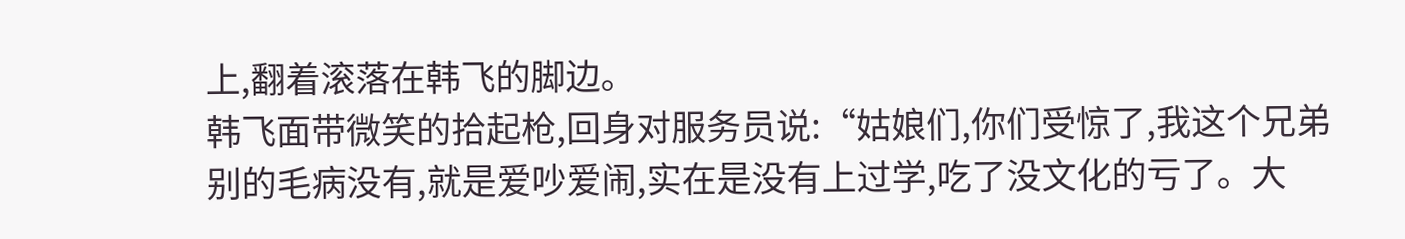上,翻着滚落在韩飞的脚边。
韩飞面带微笑的拾起枪,回身对服务员说:“姑娘们,你们受惊了,我这个兄弟别的毛病没有,就是爱吵爱闹,实在是没有上过学,吃了没文化的亏了。大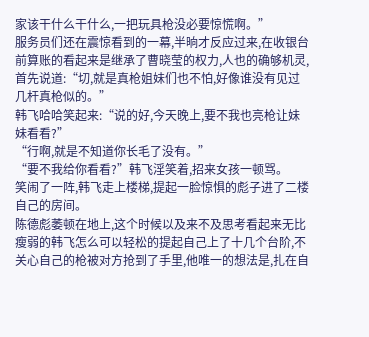家该干什么干什么,一把玩具枪没必要惊慌啊。”
服务员们还在震惊看到的一幕,半晌才反应过来,在收银台前算账的看起来是继承了曹晓莹的权力,人也的确够机灵,首先说道:“切,就是真枪姐妹们也不怕,好像谁没有见过几杆真枪似的。”
韩飞哈哈笑起来:“说的好,今天晚上,要不我也亮枪让妹妹看看?”
“行啊,就是不知道你长毛了没有。”
“要不我给你看看?”韩飞淫笑着,招来女孩一顿骂。
笑闹了一阵,韩飞走上楼梯,提起一脸惊惧的彪子进了二楼自己的房间。
陈德彪萎顿在地上,这个时候以及来不及思考看起来无比瘦弱的韩飞怎么可以轻松的提起自己上了十几个台阶,不关心自己的枪被对方抢到了手里,他唯一的想法是,扎在自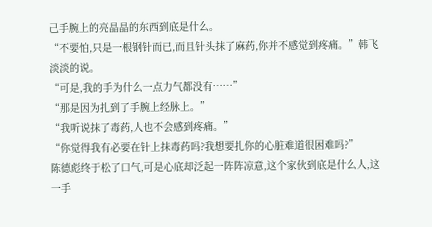己手腕上的亮晶晶的东西到底是什么。
“不要怕,只是一根钢针而已,而且针头抹了麻药,你并不感觉到疼痛。”韩飞淡淡的说。
“可是,我的手为什么一点力气都没有……”
“那是因为扎到了手腕上经脉上。”
“我听说抹了毒药,人也不会感到疼痛。”
“你觉得我有必要在针上抹毒药吗?我想要扎你的心脏难道很困难吗?”
陈德彪终于松了口气,可是心底却泛起一阵阵凉意,这个家伙到底是什么人,这一手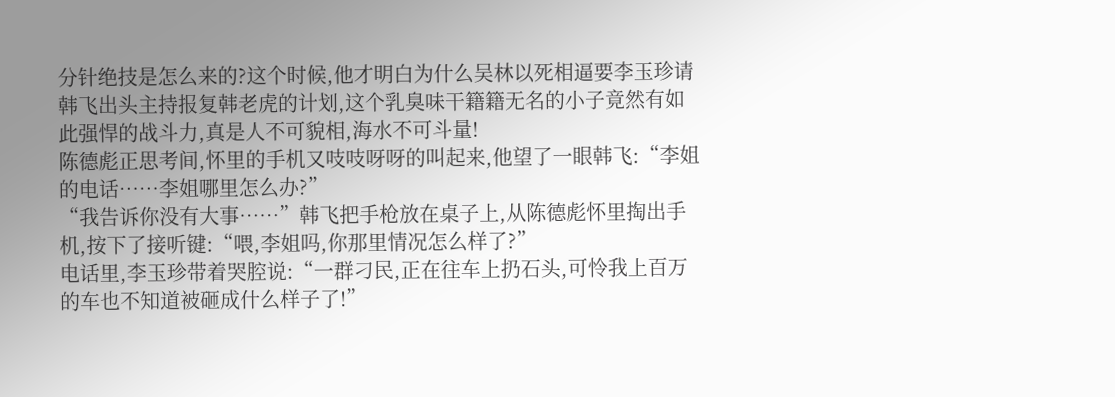分针绝技是怎么来的?这个时候,他才明白为什么吴林以死相逼要李玉珍请韩飞出头主持报复韩老虎的计划,这个乳臭味干籍籍无名的小子竟然有如此强悍的战斗力,真是人不可貌相,海水不可斗量!
陈德彪正思考间,怀里的手机又吱吱呀呀的叫起来,他望了一眼韩飞:“李姐的电话……李姐哪里怎么办?”
“我告诉你没有大事……”韩飞把手枪放在桌子上,从陈德彪怀里掏出手机,按下了接听键:“喂,李姐吗,你那里情况怎么样了?”
电话里,李玉珍带着哭腔说:“一群刁民,正在往车上扔石头,可怜我上百万的车也不知道被砸成什么样子了!”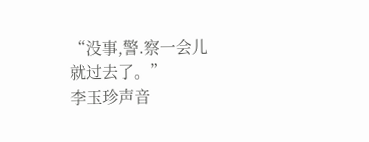“没事,警.察一会儿就过去了。”
李玉珍声音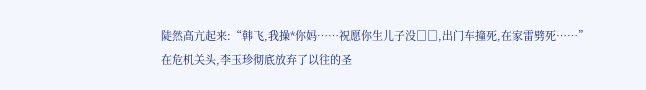陡然高亢起来:“韩飞,我操*你妈……祝愿你生儿子没□□,出门车撞死,在家雷劈死……”
在危机关头,李玉珍彻底放弃了以往的圣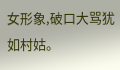女形象,破口大骂犹如村姑。